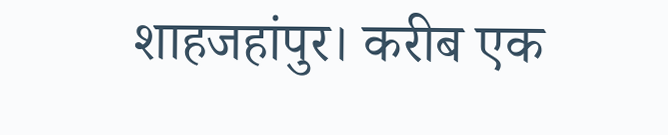शाहजहांपुर। करीब एक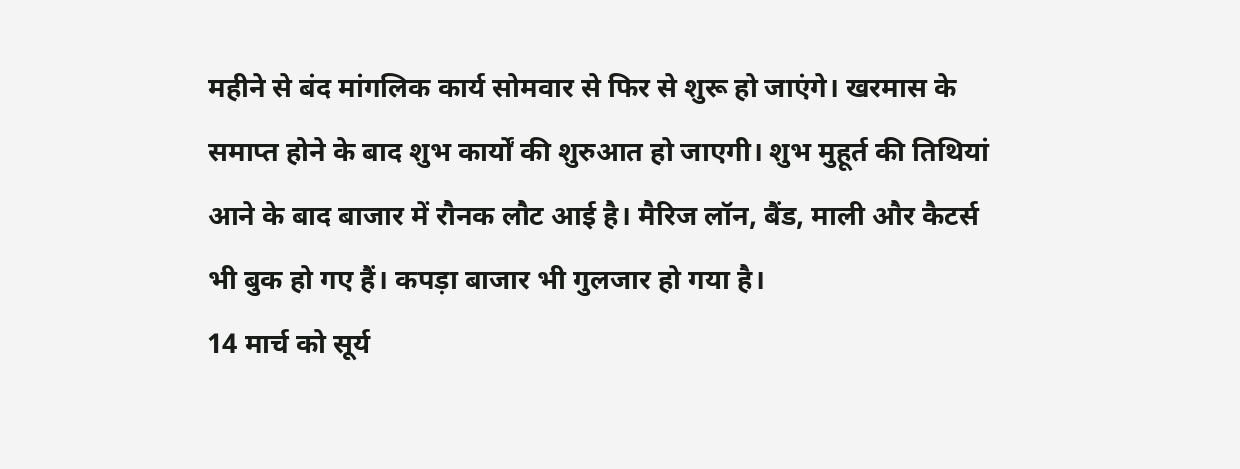महीने से बंद मांगलिक कार्य सोमवार से फिर से शुरू हो जाएंगे। खरमास के समाप्त होने के बाद शुभ कार्यों की शुरुआत हो जाएगी। शुभ मुहूर्त की तिथियां आने के बाद बाजार में रौनक लौट आई है। मैरिज लॉन, बैंड, माली और कैटर्स भी बुक हो गए हैं। कपड़ा बाजार भी गुलजार हो गया है।
14 मार्च को सूर्य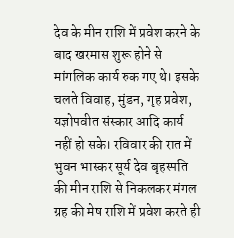देव के मीन राशि में प्रवेश करने के बाद खरमास शुरू होने से मांगलिक कार्य रुक गए थे। इसके चलते विवाह, मुंडन, गृह प्रवेश, यज्ञोपवीत संस्कार आदि कार्य नहीं हो सके। रविवार की रात में भुवन भास्कर सूर्य देव बृहस्पति की मीन राशि से निकलकर मंगल ग्रह की मेष राशि में प्रवेश करते ही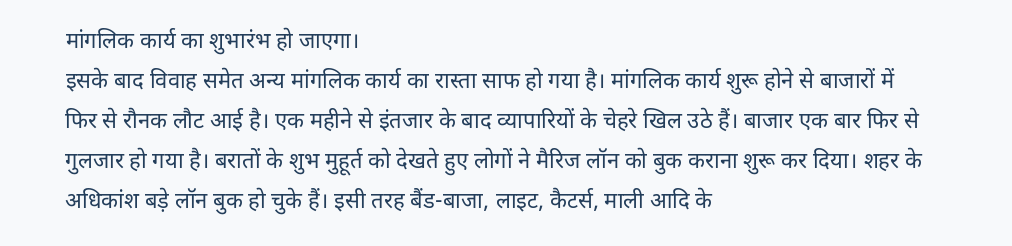मांगलिक कार्य का शुभारंभ हो जाएगा।
इसके बाद विवाह समेत अन्य मांगलिक कार्य का रास्ता साफ हो गया है। मांगलिक कार्य शुरू होने से बाजारों में फिर से रौनक लौट आई है। एक महीने से इंतजार के बाद व्यापारियों के चेहरे खिल उठे हैं। बाजार एक बार फिर से गुलजार हो गया है। बरातों के शुभ मुहूर्त को देखते हुए लोगों ने मैरिज लॉन को बुक कराना शुरू कर दिया। शहर के अधिकांश बड़े लॉन बुक हो चुके हैं। इसी तरह बैंड-बाजा, लाइट, कैटर्स, माली आदि के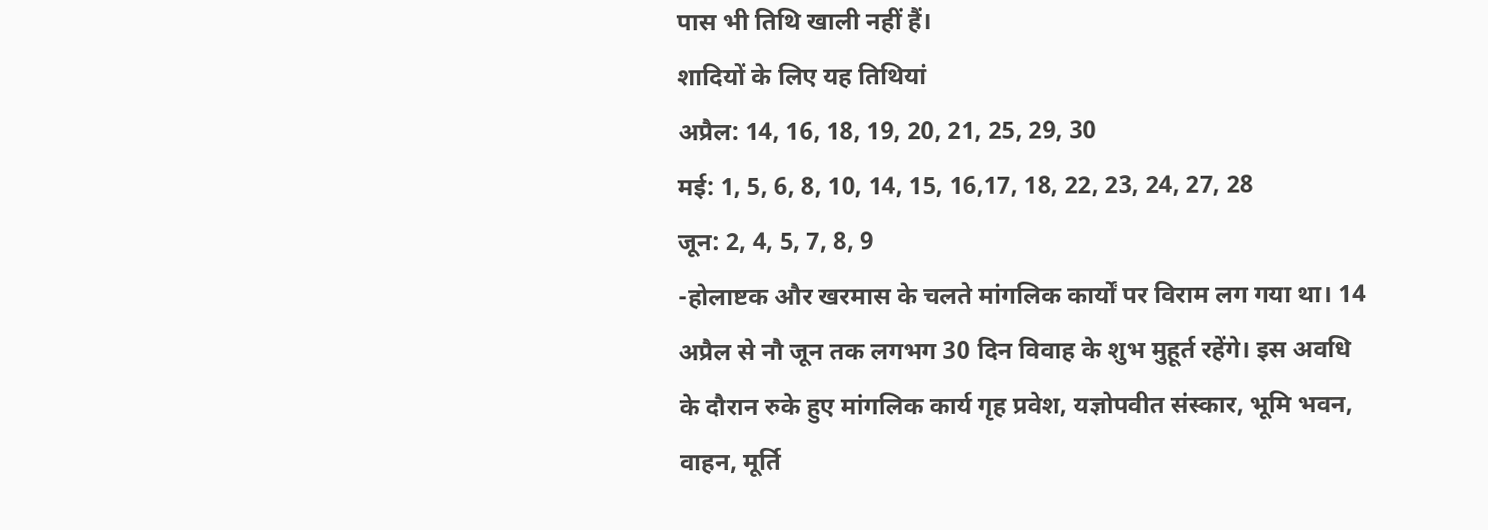पास भी तिथि खाली नहीं हैं।
शादियों के लिए यह तिथियां
अप्रैल: 14, 16, 18, 19, 20, 21, 25, 29, 30
मई: 1, 5, 6, 8, 10, 14, 15, 16,17, 18, 22, 23, 24, 27, 28
जून: 2, 4, 5, 7, 8, 9
-होलाष्टक और खरमास के चलते मांगलिक कार्यों पर विराम लग गया था। 14 अप्रैल से नौ जून तक लगभग 30 दिन विवाह के शुभ मुहूर्त रहेंगे। इस अवधि के दौरान रुके हुए मांगलिक कार्य गृह प्रवेश, यज्ञोपवीत संस्कार, भूमि भवन, वाहन, मूर्ति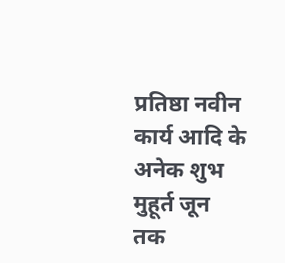प्रतिष्ठा नवीन कार्य आदि के अनेक शुभ मुहूर्त जून तक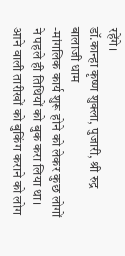रहेंगे।
डॉ.कान्हा कृष्ण शुक्ला, पुजारी, श्री रुद्र बालाजी धाम
-मांगलिक कार्य शुरू होने को लेकर कुछ लोगों ने पहले ही तिथियों को बुक करा लिया था। आने वाली तारीखों को बुकिंग कराने को लोग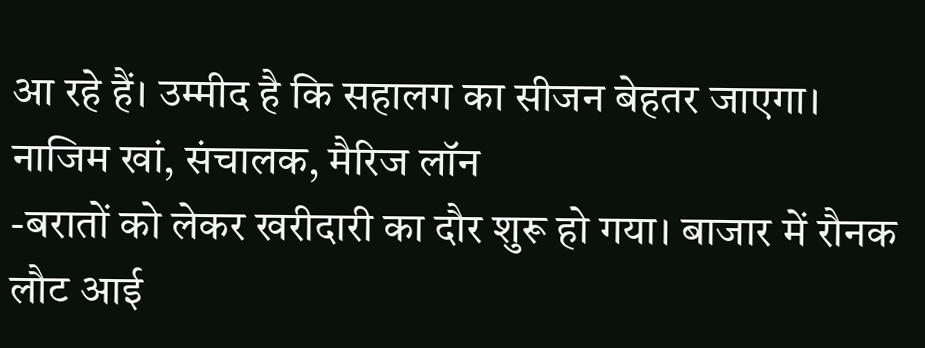आ रहे हैं। उम्मीद है कि सहालग का सीजन बेहतर जाएगा।
नाजिम खां, संचालक, मैरिज लॉन
-बरातों को लेकर खरीदारी का दौर शुरू हो गया। बाजार में रौनक लौट आई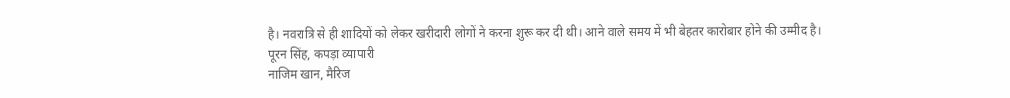है। नवरात्रि से ही शादियों को लेकर खरीदारी लोगों ने करना शुरू कर दी थी। आने वाले समय में भी बेहतर कारोबार होने की उम्मीद है।
पूरन सिंह, कपड़ा व्यापारी
नाजिम खान, मैरिज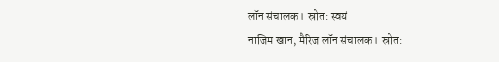लॉन संचालक। स्रोत: स्वयं
नाजिम खान, मैरिज लॉन संचालक। स्रोत: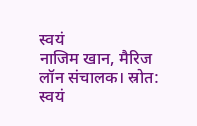स्वयं
नाजिम खान, मैरिज लॉन संचालक। स्रोत: स्वयं